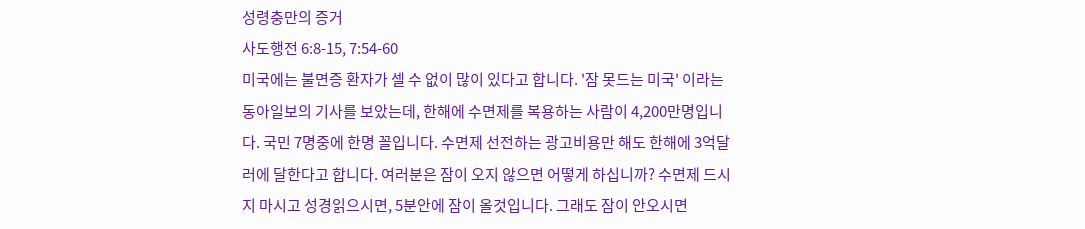성령충만의 증거
사도행전 6:8-15, 7:54-60
미국에는 불면증 환자가 셀 수 없이 많이 있다고 합니다. '잠 못드는 미국' 이라는 동아일보의 기사를 보았는데, 한해에 수면제를 복용하는 사람이 4,200만명입니다. 국민 7명중에 한명 꼴입니다. 수면제 선전하는 광고비용만 해도 한해에 3억달러에 달한다고 합니다. 여러분은 잠이 오지 않으면 어떻게 하십니까? 수면제 드시지 마시고 성경읽으시면, 5분안에 잠이 올것입니다. 그래도 잠이 안오시면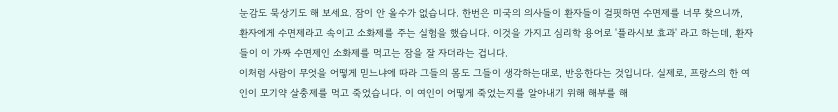눈감도 묵상기도 해 보세요. 잠이 안 올수가 없습니다. 한번은 미국의 의사들이 환자들이 걸핏하면 수면제를 너무 찾으니까, 환자에게 수면제라고 속이고 소화제를 주는 실험을 했습니다. 이것을 가지고 심리학 용어로 '플라시보 효과' 라고 하는데, 환자들이 이 가짜 수면제인 소화제를 먹고는 잠을 잘 자더라는 겁니다.
이처럼 사람이 무엇을 어떻게 믿느냐에 따라 그들의 몸도 그들이 생각하는대로, 반응한다는 것입니다. 실제로, 프랑스의 한 여인이 모기약 살충제를 먹고 죽었습니다. 이 여인이 어떻게 죽었는지를 알아내기 위해 해부를 해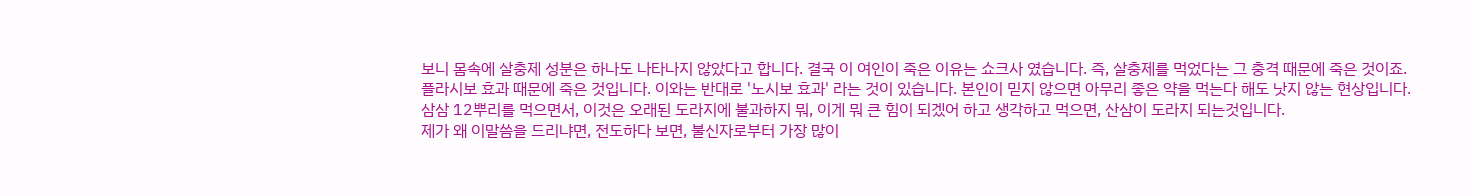보니 몸속에 살충제 성분은 하나도 나타나지 않았다고 합니다. 결국 이 여인이 죽은 이유는 쇼크사 였습니다. 즉, 살충제를 먹었다는 그 충격 때문에 죽은 것이죠.
플라시보 효과 때문에 죽은 것입니다. 이와는 반대로 '노시보 효과' 라는 것이 있습니다. 본인이 믿지 않으면 아무리 좋은 약을 먹는다 해도 낫지 않는 현상입니다. 삼삼 12뿌리를 먹으면서, 이것은 오래된 도라지에 불과하지 뭐, 이게 뭐 큰 힘이 되겠어 하고 생각하고 먹으면, 산삼이 도라지 되는것입니다.
제가 왜 이말씀을 드리냐면, 전도하다 보면, 불신자로부터 가장 많이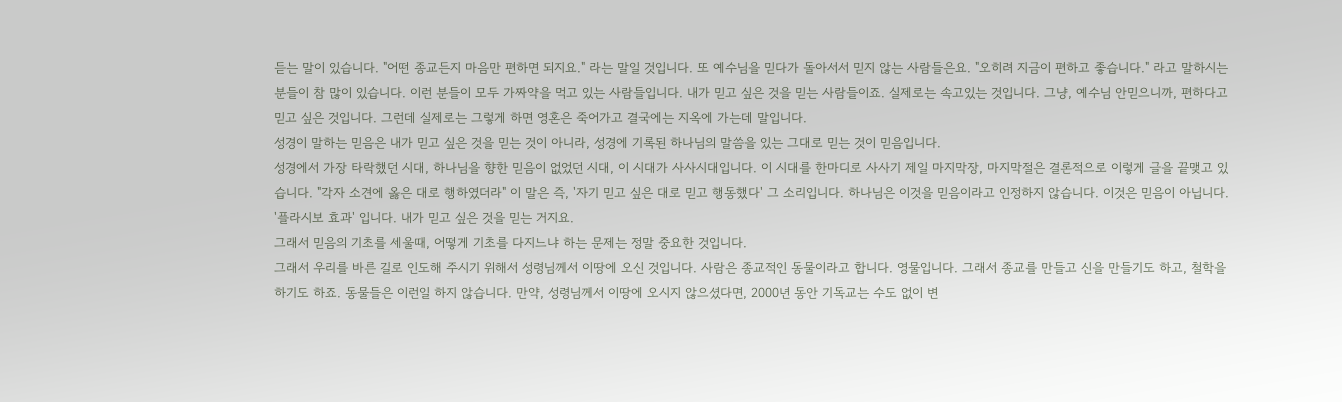듣는 말이 있습니다. "어떤 종교든지 마음만 편하면 되지요." 라는 말일 것입니다. 또 예수님을 믿다가 돌아서서 믿지 않는 사람들은요. "오히려 지금이 편하고 좋습니다." 라고 말하시는 분들이 참 많이 있습니다. 이런 분들이 모두 가짜약을 먹고 있는 사람들입니다. 내가 믿고 싶은 것을 믿는 사람들이죠. 실제로는 속고있는 것입니다. 그냥, 예수님 안믿으니까, 편하다고 믿고 싶은 것입니다. 그런데 실제로는 그렇게 하면 영혼은 죽어가고 결국에는 지옥에 가는데 말입니다.
성경이 말하는 믿음은 내가 믿고 싶은 것을 믿는 것이 아니라, 성경에 기록된 하나님의 말씀을 있는 그대로 믿는 것이 믿음입니다.
성경에서 가장 타락했던 시대, 하나님을 향한 믿음이 없었던 시대, 이 시대가 사사시대입니다. 이 시대를 한마디로 사사기 제일 마지막장, 마지막절은 결론적으로 이렇게 글을 끝맺고 있습니다. "각자 소견에 옳은 대로 행하였더라" 이 말은 즉, '자기 믿고 싶은 대로 믿고 행동했다' 그 소리입니다. 하나님은 이것을 믿음이라고 인정하지 않습니다. 이것은 믿음이 아닙니다. '플라시보 효과' 입니다. 내가 믿고 싶은 것을 믿는 거지요.
그래서 믿음의 기초를 세울때, 어떻게 기초를 다지느냐 하는 문제는 정말 중요한 것입니다.
그래서 우리를 바른 길로 인도해 주시기 위해서 성령님께서 이땅에 오신 것입니다. 사람은 종교적인 동물이라고 합니다. 영물입니다. 그래서 종교를 만들고 신을 만들기도 하고, 철학을 하기도 하죠. 동물들은 이런일 하지 않습니다. 만약, 성령님께서 이땅에 오시지 않으셨다면, 2000년 동안 기독교는 수도 없이 변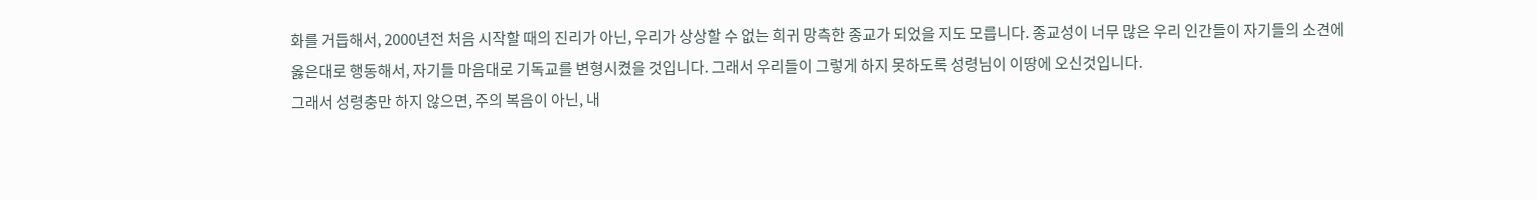화를 거듭해서, 2000년전 처음 시작할 때의 진리가 아닌, 우리가 상상할 수 없는 희귀 망측한 종교가 되었을 지도 모릅니다. 종교성이 너무 많은 우리 인간들이 자기들의 소견에 옳은대로 행동해서, 자기들 마음대로 기독교를 변형시켰을 것입니다. 그래서 우리들이 그렇게 하지 못하도록 성령님이 이땅에 오신것입니다.
그래서 성령충만 하지 않으면, 주의 복음이 아닌, 내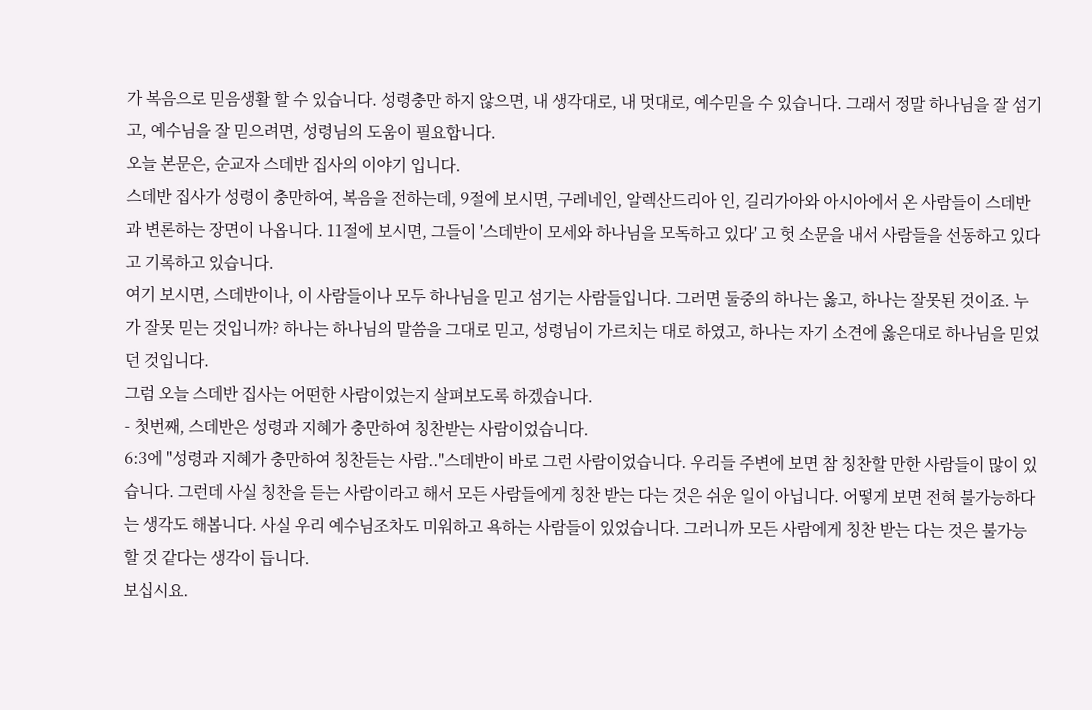가 복음으로 믿음생활 할 수 있습니다. 성령충만 하지 않으면, 내 생각대로, 내 멋대로, 예수믿을 수 있습니다. 그래서 정말 하나님을 잘 섬기고, 예수님을 잘 믿으려면, 성령님의 도움이 필요합니다.
오늘 본문은, 순교자 스데반 집사의 이야기 입니다.
스데반 집사가 성령이 충만하여, 복음을 전하는데, 9절에 보시면, 구레네인, 알렉산드리아 인, 길리가아와 아시아에서 온 사람들이 스데반과 변론하는 장면이 나옵니다. 11절에 보시면, 그들이 '스데반이 모세와 하나님을 모독하고 있다' 고 헛 소문을 내서 사람들을 선동하고 있다고 기록하고 있습니다.
여기 보시면, 스데반이나, 이 사람들이나 모두 하나님을 믿고 섬기는 사람들입니다. 그러면 둘중의 하나는 옳고, 하나는 잘못된 것이죠. 누가 잘못 믿는 것입니까? 하나는 하나님의 말씀을 그대로 믿고, 성령님이 가르치는 대로 하였고, 하나는 자기 소견에 옳은대로 하나님을 믿었던 것입니다.
그럼 오늘 스데반 집사는 어떤한 사람이었는지 살펴보도록 하겠습니다.
- 첫번째, 스데반은 성령과 지혜가 충만하여 칭찬받는 사람이었습니다.
6:3에 "성령과 지혜가 충만하여 칭찬듣는 사람.."스데반이 바로 그런 사람이었습니다. 우리들 주변에 보면 참 칭찬할 만한 사람들이 많이 있습니다. 그런데 사실 칭찬을 듣는 사람이라고 해서 모든 사람들에게 칭찬 받는 다는 것은 쉬운 일이 아닙니다. 어떻게 보면 전혀 불가능하다는 생각도 해봅니다. 사실 우리 예수님조차도 미워하고 욕하는 사람들이 있었습니다. 그러니까 모든 사람에게 칭찬 받는 다는 것은 불가능할 것 같다는 생각이 듭니다.
보십시요.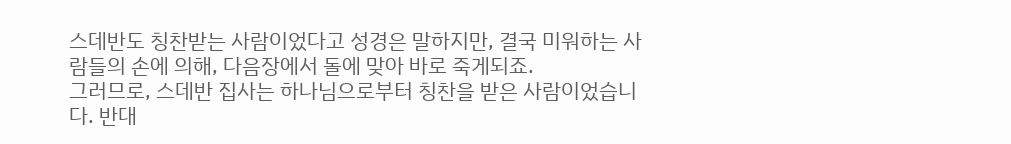스데반도 칭찬받는 사람이었다고 성경은 말하지만, 결국 미워하는 사람들의 손에 의해, 다음장에서 돌에 맞아 바로 죽게되죠.
그러므로, 스데반 집사는 하나님으로부터 칭찬을 받은 사람이었습니다. 반대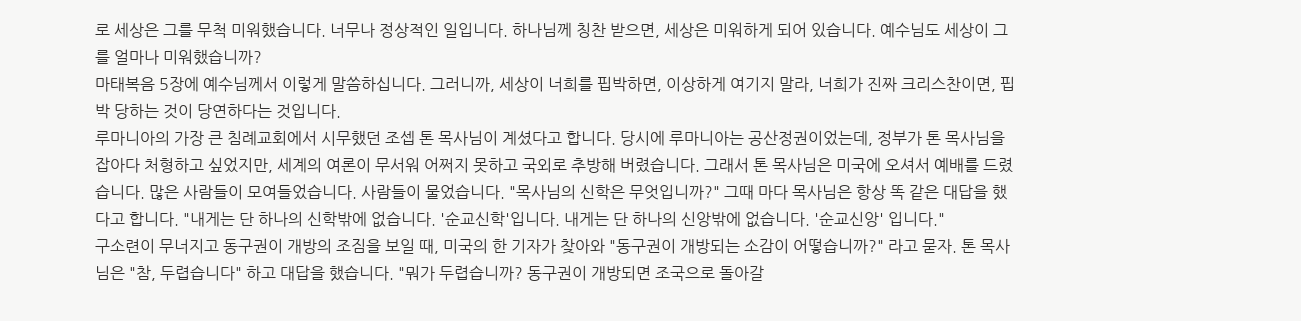로 세상은 그를 무척 미워했습니다. 너무나 정상적인 일입니다. 하나님께 칭찬 받으면, 세상은 미워하게 되어 있습니다. 예수님도 세상이 그를 얼마나 미워했습니까?
마태복음 5장에 예수님께서 이렇게 말씀하십니다. 그러니까, 세상이 너희를 핍박하면, 이상하게 여기지 말라, 너희가 진짜 크리스찬이면, 핍박 당하는 것이 당연하다는 것입니다.
루마니아의 가장 큰 침례교회에서 시무했던 조셉 톤 목사님이 계셨다고 합니다. 당시에 루마니아는 공산정권이었는데, 정부가 톤 목사님을 잡아다 처형하고 싶었지만, 세계의 여론이 무서워 어쩌지 못하고 국외로 추방해 버렸습니다. 그래서 톤 목사님은 미국에 오셔서 예배를 드렸습니다. 많은 사람들이 모여들었습니다. 사람들이 물었습니다. "목사님의 신학은 무엇입니까?" 그때 마다 목사님은 항상 똑 같은 대답을 했다고 합니다. "내게는 단 하나의 신학밖에 없습니다. '순교신학'입니다. 내게는 단 하나의 신앙밖에 없습니다. '순교신앙' 입니다."
구소련이 무너지고 동구권이 개방의 조짐을 보일 때, 미국의 한 기자가 찾아와 "동구권이 개방되는 소감이 어떻습니까?" 라고 묻자. 톤 목사님은 "참, 두렵습니다" 하고 대답을 했습니다. "뭐가 두렵습니까? 동구권이 개방되면 조국으로 돌아갈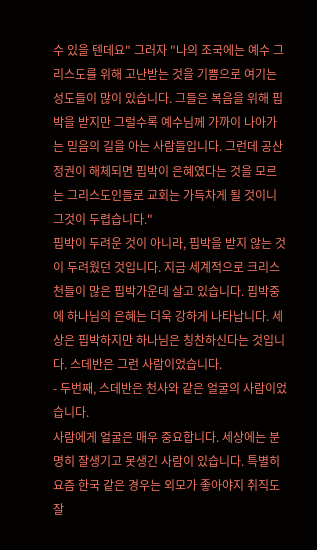수 있을 텐데요" 그러자 "나의 조국에는 예수 그리스도를 위해 고난받는 것을 기쁨으로 여기는 성도들이 많이 있습니다. 그들은 복음을 위해 핍박을 받지만 그럴수록 예수님께 가까이 나아가는 믿음의 길을 아는 사람들입니다. 그런데 공산 정권이 해체되면 핍박이 은혜였다는 것을 모르는 그리스도인들로 교회는 가득차게 될 것이니 그것이 두렵습니다."
핍박이 두려운 것이 아니라, 핍박을 받지 않는 것이 두려웠던 것입니다. 지금 세계적으로 크리스천들이 많은 핍박가운데 살고 있습니다. 핍박중에 하나님의 은혜는 더욱 강하게 나타납니다. 세상은 핍박하지만 하나님은 칭찬하신다는 것입니다. 스데반은 그런 사람이었습니다.
- 두번째, 스데반은 천사와 같은 얼굴의 사람이었습니다.
사람에게 얼굴은 매우 중요합니다. 세상에는 분명히 잘생기고 못생긴 사람이 있습니다. 특별히 요즘 한국 같은 경우는 외모가 좋아야지 취직도 잘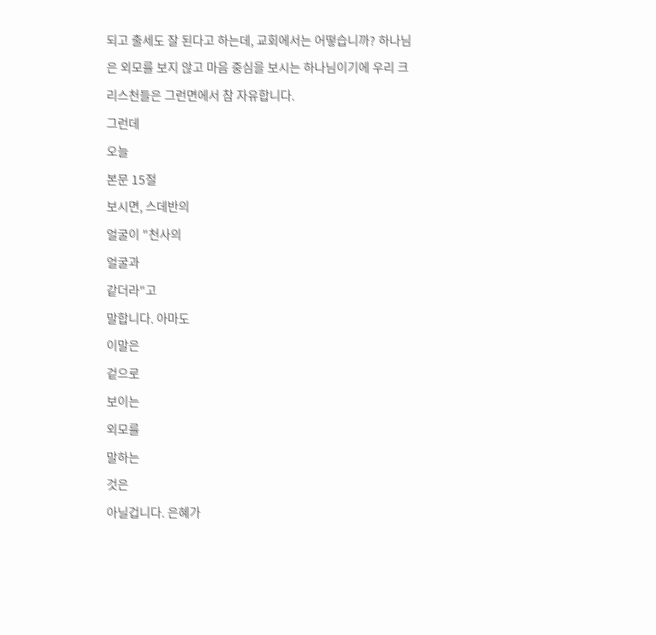되고 출세도 잘 된다고 하는데, 교회에서는 어떻습니까? 하나님은 외모를 보지 않고 마음 중심을 보시는 하나님이기에 우리 크리스천들은 그런면에서 참 자유합니다.
그런데
오늘
본문 15절
보시면, 스데반의
얼굴이 "천사의
얼굴과
같더라"고
말합니다. 아마도
이말은
겉으로
보이는
외모를
말하는
것은
아닐겁니다. 은혜가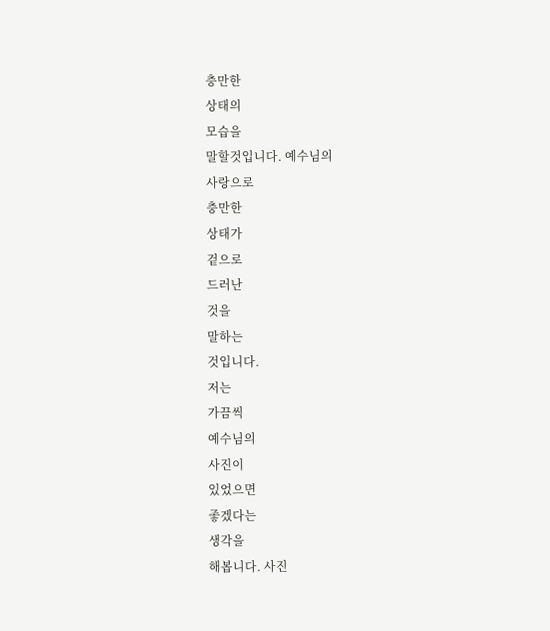충만한
상태의
모습을
말할것입니다. 예수님의
사랑으로
충만한
상태가
겉으로
드러난
것을
말하는
것입니다.
저는
가끔씩
예수님의
사진이
있었으면
좋겠다는
생각을
해봅니다. 사진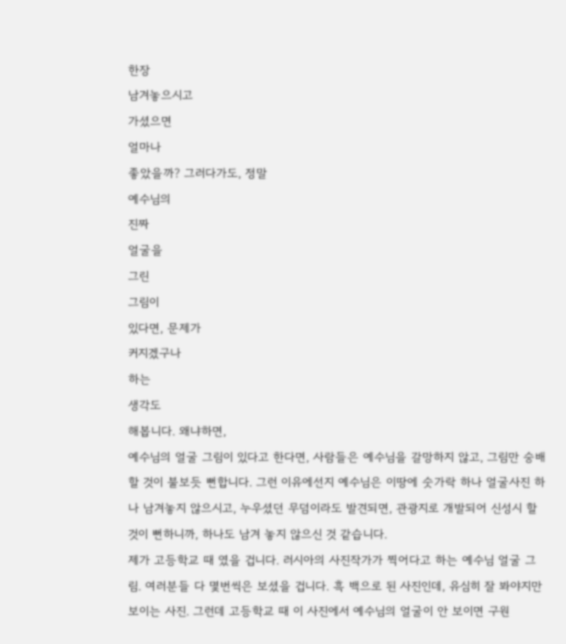한장
남겨놓으시고
가셨으면
얼마나
좋았을까? 그러다가도, 정말
예수님의
진짜
얼굴을
그린
그림이
있다면, 문제가
커지겠구나
하는
생각도
해봅니다. 왜냐하면,
예수님의 얼굴 그림이 있다고 한다면, 사람들은 예수님을 갈망하지 않고, 그림만 숭배 할 것이 불보듯 뻔합니다. 그런 이유에선지 예수님은 이땅에 숫가락 하나 얼굴사진 하나 남겨놓지 않으시고, 누우셨던 무덤이라도 발견되면, 관광지로 개발되어 신성시 할 것이 뻔하니까, 하나도 남겨 놓지 않으신 것 같습니다.
제가 고등학교 때 였을 겁니다. 러시아의 사진작가가 찍어다고 하는 예수님 얼굴 그림. 여러분들 다 몇번씩은 보셨을 겁니다. 흑 백으로 된 사진인데, 유심히 잘 봐야지만 보이는 사진. 그런데 고등학교 때 이 사진에서 예수님의 얼굴이 안 보이면 구원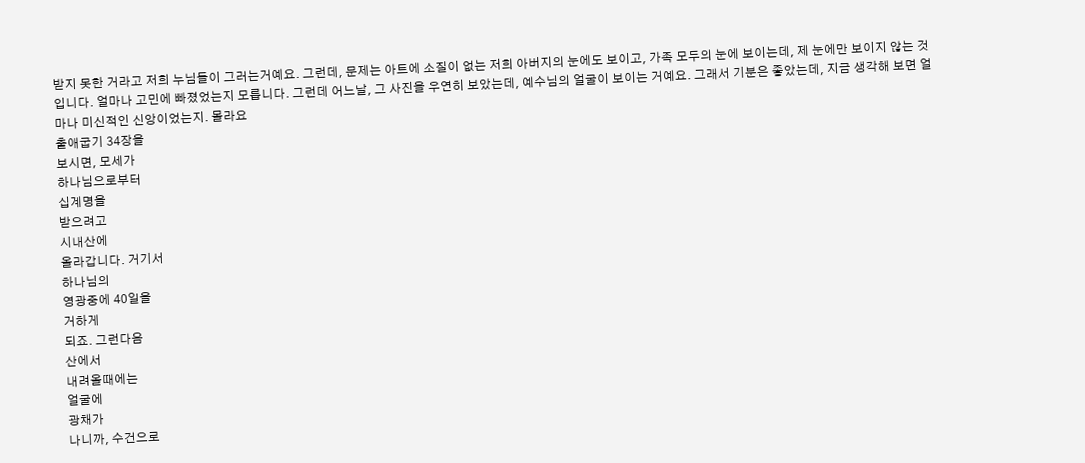받지 못한 거라고 저희 누님들이 그러는거예요. 그런데, 문제는 아트에 소질이 없는 저희 아버지의 눈에도 보이고, 가족 모두의 눈에 보이는데, 제 눈에만 보이지 않는 것입니다. 얼마나 고민에 빠졌었는지 모릅니다. 그런데 어느날, 그 사진을 우연히 보았는데, 예수님의 얼굴이 보이는 거예요. 그래서 기분은 좋았는데, 지금 생각해 보면 얼마나 미신적인 신앙이었는지. 몰라요
출애굽기 34장을
보시면, 모세가
하나님으로부터
십계명을
받으려고
시내산에
올라갑니다. 거기서
하나님의
영광중에 40일을
거하게
되죠. 그런다음
산에서
내려올때에는
얼굴에
광채가
나니까, 수건으로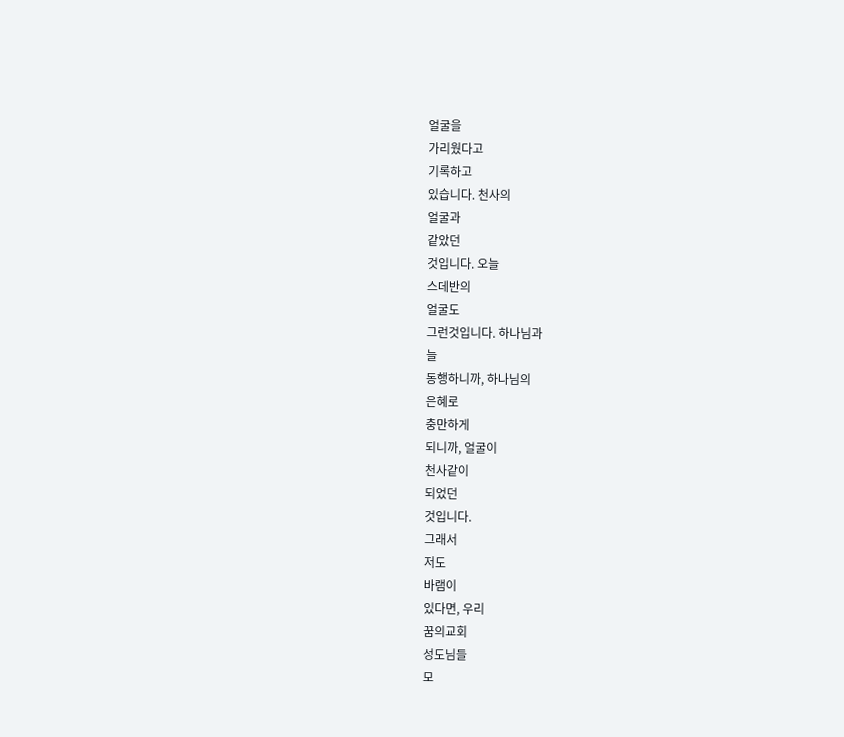얼굴을
가리웠다고
기록하고
있습니다. 천사의
얼굴과
같았던
것입니다. 오늘
스데반의
얼굴도
그런것입니다. 하나님과
늘
동행하니까, 하나님의
은혜로
충만하게
되니까, 얼굴이
천사같이
되었던
것입니다.
그래서
저도
바램이
있다면, 우리
꿈의교회
성도님들
모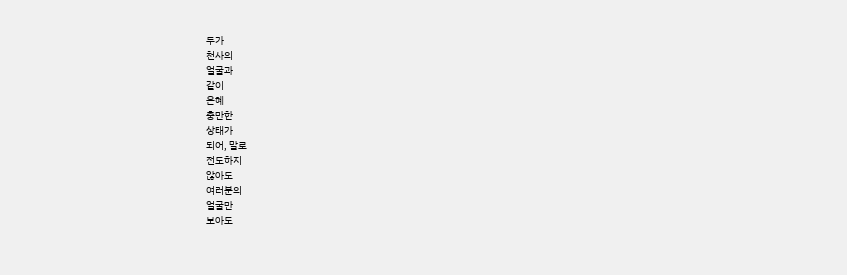두가
천사의
얼굴과
같이
은혜
충만한
상태가
되어, 말로
전도하지
않아도
여러분의
얼굴만
보아도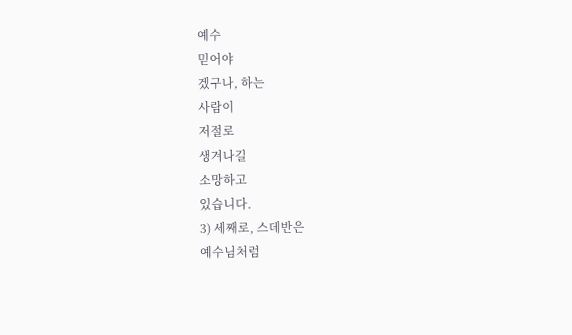예수
믿어야
겠구나, 하는
사람이
저절로
생겨나길
소망하고
있습니다.
3) 세째로, 스데반은
예수님처럼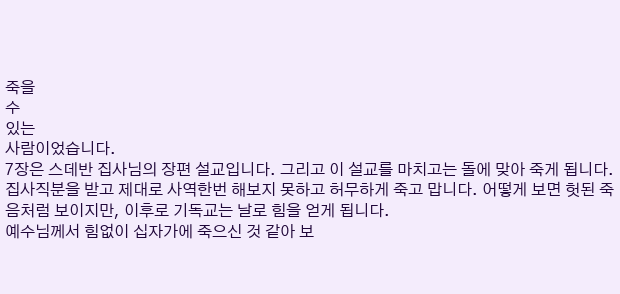죽을
수
있는
사람이었습니다.
7장은 스데반 집사님의 장편 설교입니다. 그리고 이 설교를 마치고는 돌에 맞아 죽게 됩니다. 집사직분을 받고 제대로 사역한번 해보지 못하고 허무하게 죽고 맙니다. 어떻게 보면 헛된 죽음처럼 보이지만, 이후로 기독교는 날로 힘을 얻게 됩니다.
예수님께서 힘없이 십자가에 죽으신 것 같아 보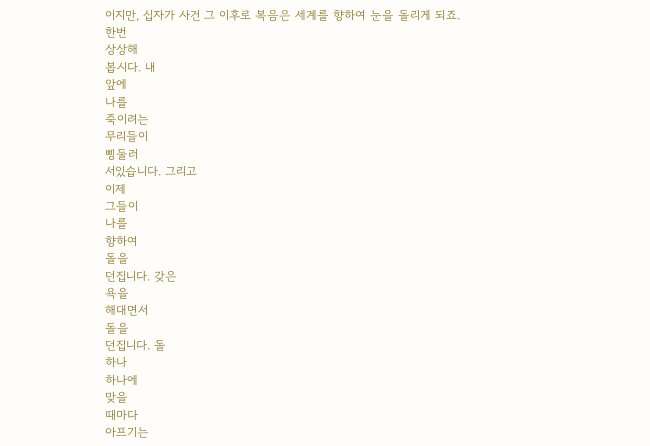이지만, 십자가 사건 그 이후로 복음은 세계를 향하여 눈을 돌리게 되죠.
한번
상상해
봅시다. 내
앞에
나를
죽이려는
무리들이
삥둘러
서있습니다. 그리고
이제
그들이
나를
향하여
돌을
던집니다. 갖은
욕을
해대면서
돌을
던집니다. 돌
하나
하나에
맞을
때마다
아프기는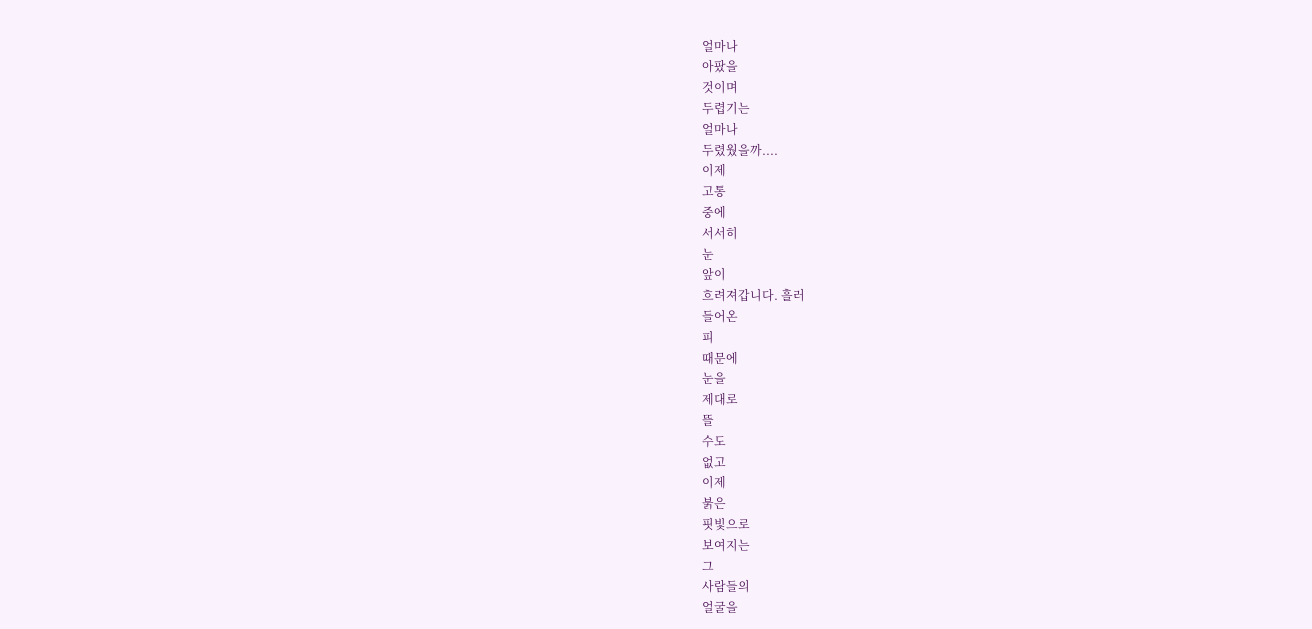얼마나
아팠을
것이며
두렵기는
얼마나
두렸웠을까....
이제
고통
중에
서서히
눈
앞이
흐려져갑니다. 흘러
들어온
피
때문에
눈을
제대로
뜰
수도
없고
이제
붉은
핏빛으로
보여지는
그
사람들의
얼굴을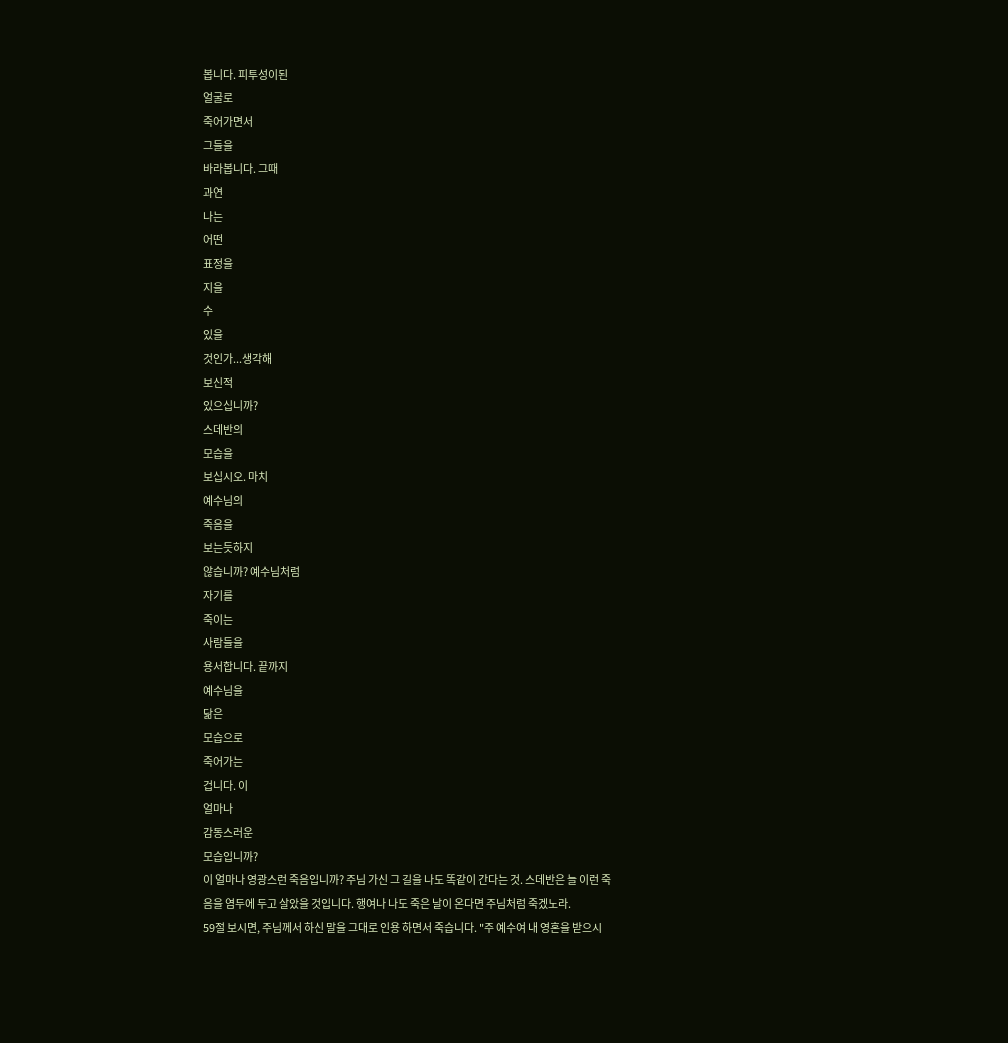봅니다. 피투성이된
얼굴로
죽어가면서
그들을
바라봅니다. 그때
과연
나는
어떤
표정을
지을
수
있을
것인가...생각해
보신적
있으십니까?
스데반의
모습을
보십시오. 마치
예수님의
죽음을
보는듯하지
않습니까? 예수님처럼
자기를
죽이는
사람들을
용서합니다. 끝까지
예수님을
닮은
모습으로
죽어가는
겁니다. 이
얼마나
감동스러운
모습입니까?
이 얼마나 영광스런 죽음입니까? 주님 가신 그 길을 나도 똑같이 간다는 것. 스데반은 늘 이런 죽음을 염두에 두고 살았을 것입니다. 행여나 나도 죽은 날이 온다면 주님처럼 죽겠노라.
59절 보시면, 주님께서 하신 말을 그대로 인용 하면서 죽습니다. "주 예수여 내 영혼을 받으시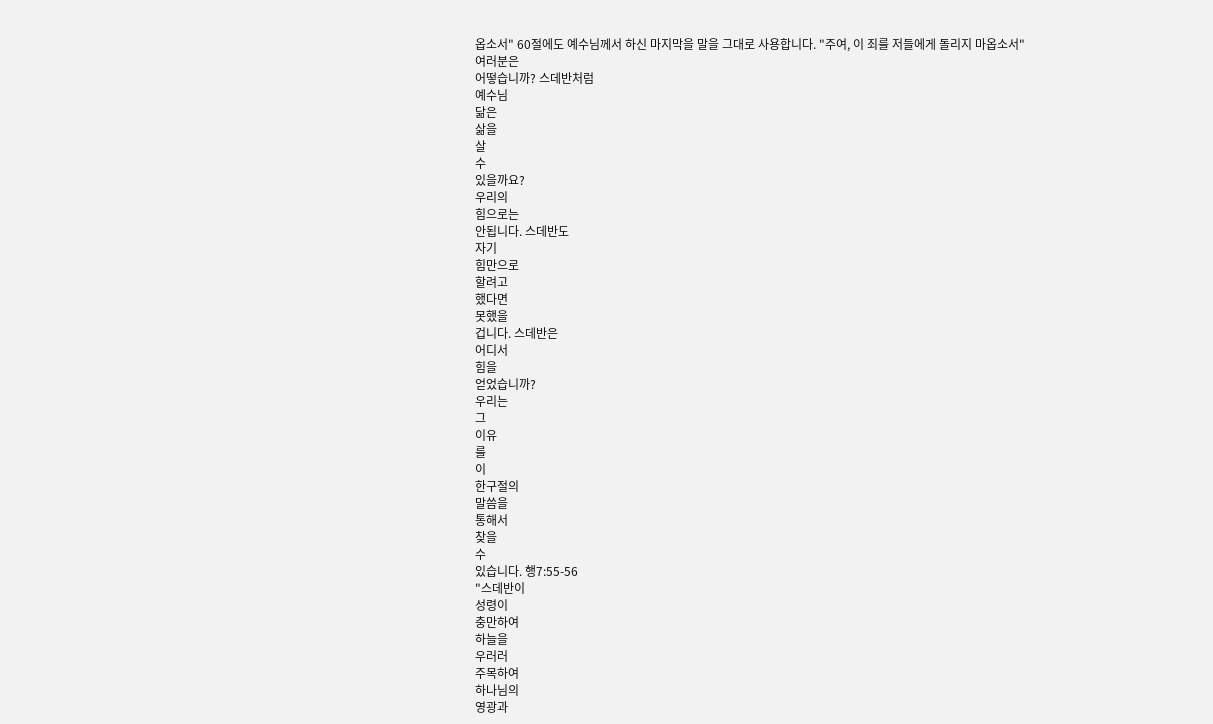옵소서" 60절에도 예수님께서 하신 마지막을 말을 그대로 사용합니다. "주여, 이 죄를 저들에게 돌리지 마옵소서"
여러분은
어떻습니까? 스데반처럼
예수님
닮은
삶을
살
수
있을까요?
우리의
힘으로는
안됩니다. 스데반도
자기
힘만으로
할려고
했다면
못했을
겁니다. 스데반은
어디서
힘을
얻었습니까?
우리는
그
이유
를
이
한구절의
말씀을
통해서
찾을
수
있습니다. 행7:55-56
"스데반이
성령이
충만하여
하늘을
우러러
주목하여
하나님의
영광과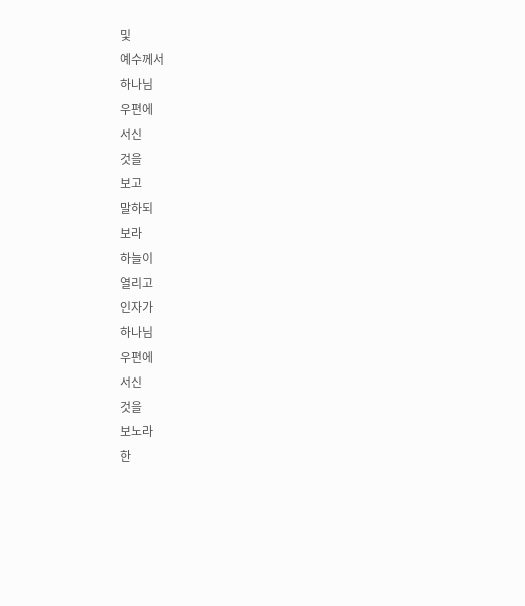및
예수께서
하나님
우편에
서신
것을
보고
말하되
보라
하늘이
열리고
인자가
하나님
우편에
서신
것을
보노라
한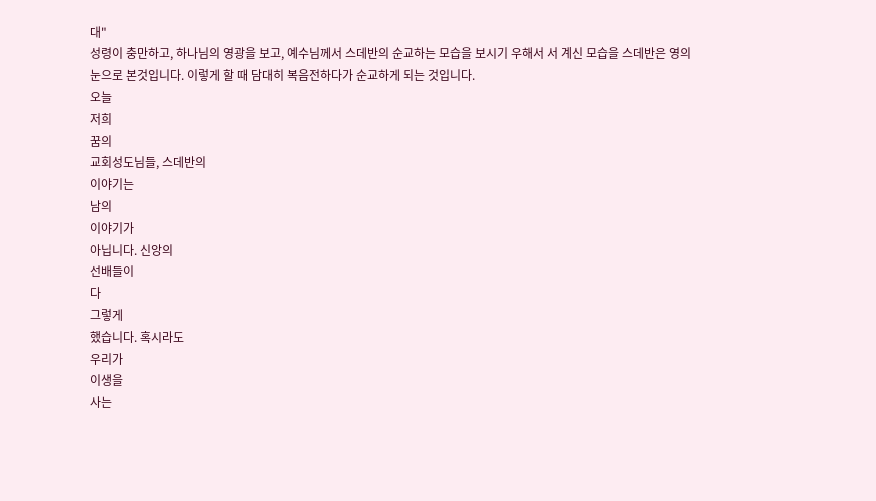대"
성령이 충만하고, 하나님의 영광을 보고, 예수님께서 스데반의 순교하는 모습을 보시기 우해서 서 계신 모습을 스데반은 영의 눈으로 본것입니다. 이렇게 할 때 담대히 복음전하다가 순교하게 되는 것입니다.
오늘
저희
꿈의
교회성도님들, 스데반의
이야기는
남의
이야기가
아닙니다. 신앙의
선배들이
다
그렇게
했습니다. 혹시라도
우리가
이생을
사는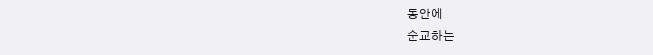동안에
순교하는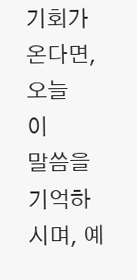기회가
온다면, 오늘
이
말씀을
기억하시며, 예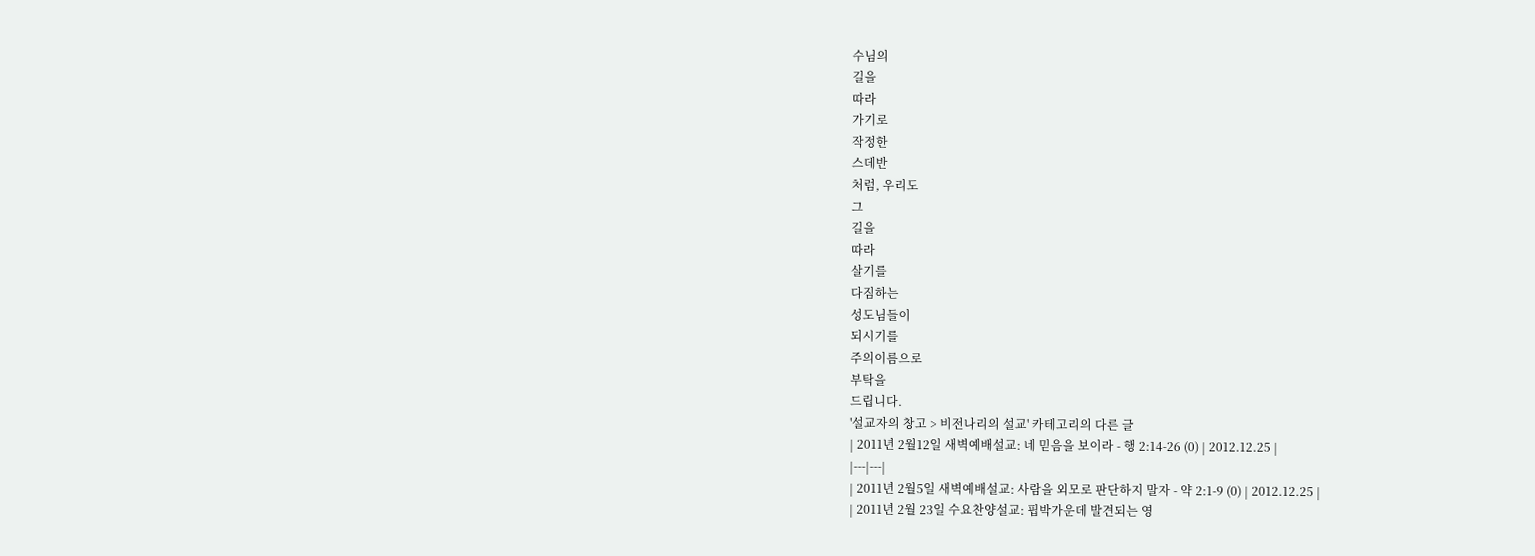수님의
길을
따라
가기로
작정한
스데반
처럼, 우리도
그
길을
따라
살기를
다짐하는
성도님들이
되시기를
주의이름으로
부탁을
드립니다.
'설교자의 창고 > 비전나리의 설교' 카테고리의 다른 글
| 2011년 2월12일 새벽예배설교: 네 믿음을 보이라 - 행 2:14-26 (0) | 2012.12.25 |
|---|---|
| 2011년 2월5일 새벽예배설교: 사람을 외모로 판단하지 말자 - 약 2:1-9 (0) | 2012.12.25 |
| 2011년 2월 23일 수요찬양설교: 핍박가운데 발견되는 영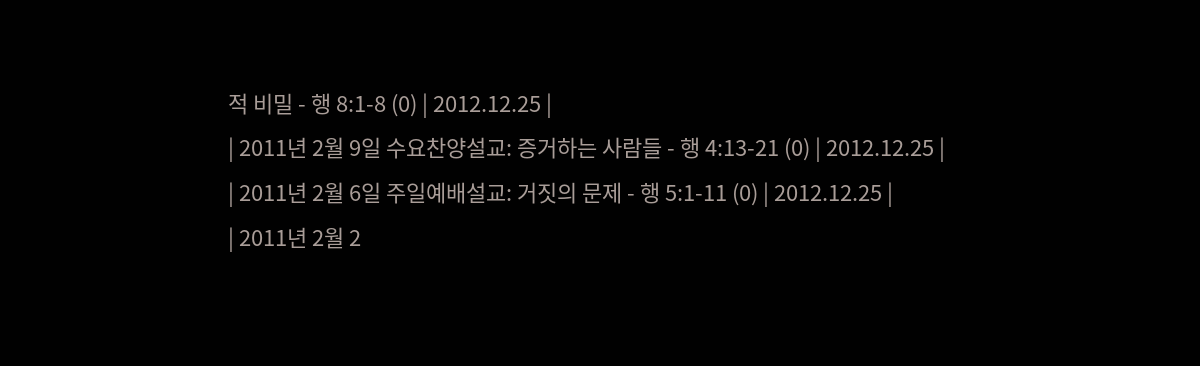적 비밀 - 행 8:1-8 (0) | 2012.12.25 |
| 2011년 2월 9일 수요찬양설교: 증거하는 사람들 - 행 4:13-21 (0) | 2012.12.25 |
| 2011년 2월 6일 주일예배설교: 거짓의 문제 - 행 5:1-11 (0) | 2012.12.25 |
| 2011년 2월 2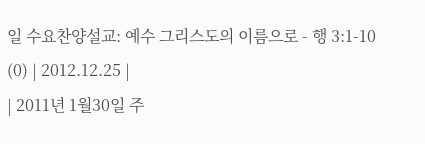일 수요찬양설교: 예수 그리스도의 이름으로 - 행 3:1-10 (0) | 2012.12.25 |
| 2011년 1월30일 주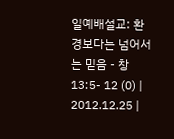일예배설교: 환경보다는 넘어서는 믿음 - 창13:5- 12 (0) | 2012.12.25 |